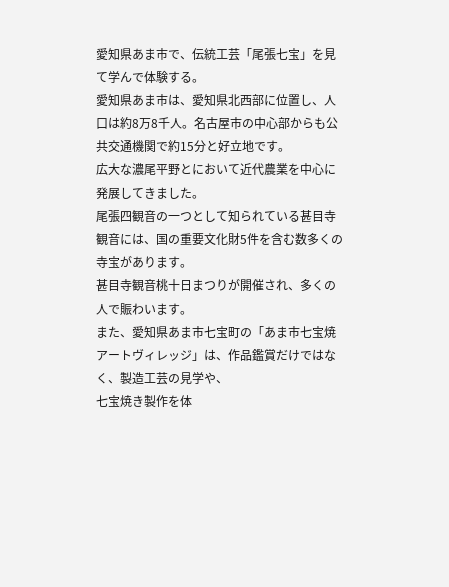愛知県あま市で、伝統工芸「尾張七宝」を見て学んで体験する。
愛知県あま市は、愛知県北西部に位置し、人口は約8万8千人。名古屋市の中心部からも公共交通機関で約15分と好立地です。
広大な濃尾平野とにおいて近代農業を中心に発展してきました。
尾張四観音の一つとして知られている甚目寺観音には、国の重要文化財5件を含む数多くの寺宝があります。
甚目寺観音桃十日まつりが開催され、多くの人で賑わいます。
また、愛知県あま市七宝町の「あま市七宝焼アートヴィレッジ」は、作品鑑賞だけではなく、製造工芸の見学や、
七宝焼き製作を体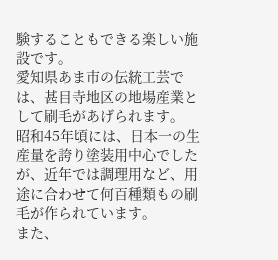験することもできる楽しい施設です。
愛知県あま市の伝統工芸では、甚目寺地区の地場産業として刷毛があげられます。
昭和45年頃には、日本一の生産量を誇り塗装用中心でしたが、近年では調理用など、用途に合わせて何百種類もの刷毛が作られています。
また、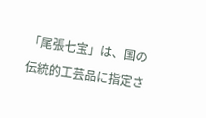「尾張七宝」は、国の伝統的工芸品に指定さ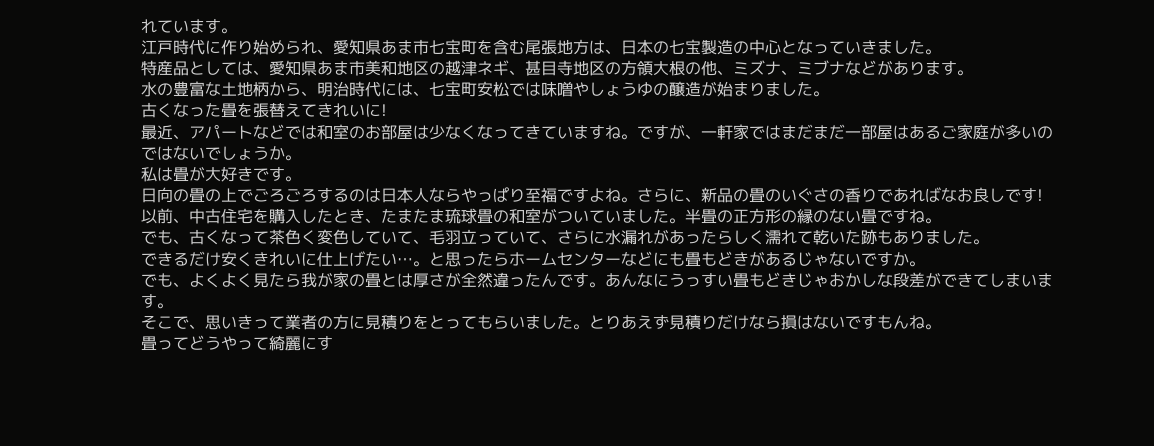れています。
江戸時代に作り始められ、愛知県あま市七宝町を含む尾張地方は、日本の七宝製造の中心となっていきました。
特産品としては、愛知県あま市美和地区の越津ネギ、甚目寺地区の方領大根の他、ミズナ、ミブナなどがあります。
水の豊富な土地柄から、明治時代には、七宝町安松では味噌やしょうゆの醸造が始まりました。
古くなった畳を張替えてきれいに!
最近、アパートなどでは和室のお部屋は少なくなってきていますね。ですが、一軒家ではまだまだ一部屋はあるご家庭が多いのではないでしょうか。
私は畳が大好きです。
日向の畳の上でごろごろするのは日本人ならやっぱり至福ですよね。さらに、新品の畳のいぐさの香りであればなお良しです!
以前、中古住宅を購入したとき、たまたま琉球畳の和室がついていました。半畳の正方形の縁のない畳ですね。
でも、古くなって茶色く変色していて、毛羽立っていて、さらに水漏れがあったらしく濡れて乾いた跡もありました。
できるだけ安くきれいに仕上げたい…。と思ったらホームセンターなどにも畳もどきがあるじゃないですか。
でも、よくよく見たら我が家の畳とは厚さが全然違ったんです。あんなにうっすい畳もどきじゃおかしな段差ができてしまいます。
そこで、思いきって業者の方に見積りをとってもらいました。とりあえず見積りだけなら損はないですもんね。
畳ってどうやって綺麗にす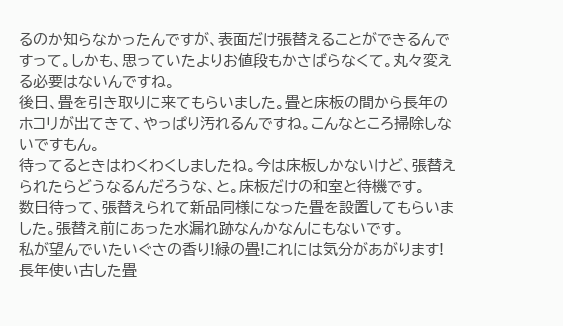るのか知らなかったんですが、表面だけ張替えることができるんですって。しかも、思っていたよりお値段もかさばらなくて。丸々変える必要はないんですね。
後日、畳を引き取りに来てもらいました。畳と床板の間から長年のホコリが出てきて、やっぱり汚れるんですね。こんなところ掃除しないですもん。
待ってるときはわくわくしましたね。今は床板しかないけど、張替えられたらどうなるんだろうな、と。床板だけの和室と待機です。
数日待って、張替えられて新品同様になった畳を設置してもらいました。張替え前にあった水漏れ跡なんかなんにもないです。
私が望んでいたいぐさの香り!緑の畳!これには気分があがります!
長年使い古した畳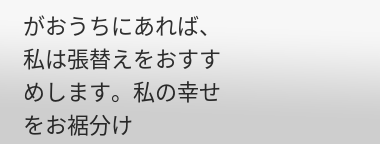がおうちにあれば、私は張替えをおすすめします。私の幸せをお裾分け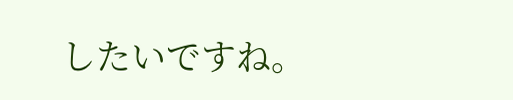したいですね。